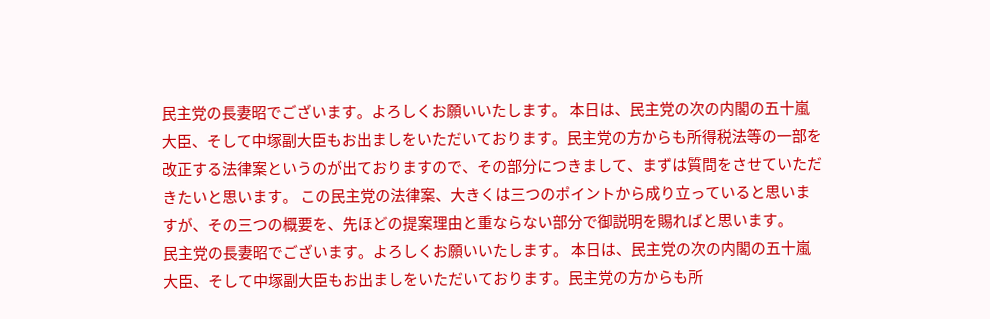民主党の長妻昭でございます。よろしくお願いいたします。 本日は、民主党の次の内閣の五十嵐大臣、そして中塚副大臣もお出ましをいただいております。民主党の方からも所得税法等の一部を改正する法律案というのが出ておりますので、その部分につきまして、まずは質問をさせていただきたいと思います。 この民主党の法律案、大きくは三つのポイントから成り立っていると思いますが、その三つの概要を、先ほどの提案理由と重ならない部分で御説明を賜ればと思います。
民主党の長妻昭でございます。よろしくお願いいたします。 本日は、民主党の次の内閣の五十嵐大臣、そして中塚副大臣もお出ましをいただいております。民主党の方からも所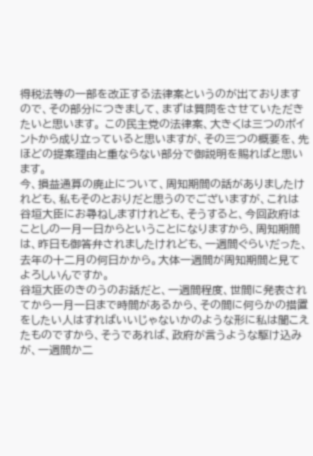得税法等の一部を改正する法律案というのが出ておりますので、その部分につきまして、まずは質問をさせていただきたいと思います。 この民主党の法律案、大きくは三つのポイントから成り立っていると思いますが、その三つの概要を、先ほどの提案理由と重ならない部分で御説明を賜ればと思います。
今、損益通算の廃止について、周知期間の話がありましたけれども、私もそのとおりだと思うのでございますが、これは谷垣大臣にお尋ねしますけれども、そうすると、今回政府はことしの一月一日からということになりますから、周知期間は、昨日も御答弁されましたけれども、一週間ぐらいだった、去年の十二月の何日かから。大体一週間が周知期間と見てよろしいんですか。
谷垣大臣のきのうのお話だと、一週間程度、世間に発表されてから一月一日まで時間があるから、その間に何らかの措置をしたい人はすればいいじゃないかのような形に私は聞こえたものですから、そうであれば、政府が言うような駆け込みが、一週間か二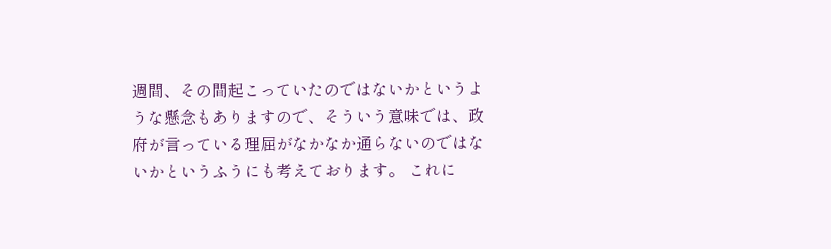週間、その間起こっていたのではないかというような懸念もありますので、そういう意味では、政府が言っている理屈がなかなか通らないのではないかというふうにも考えております。 これに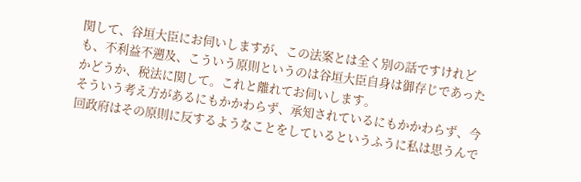関して、谷垣大臣にお伺いしますが、この法案とは全く別の話ですけれども、不利益不遡及、こういう原則というのは谷垣大臣自身は御存じであったかどうか、税法に関して。これと離れてお伺いします。
そういう考え方があるにもかかわらず、承知されているにもかかわらず、今回政府はその原則に反するようなことをしているというふうに私は思うんで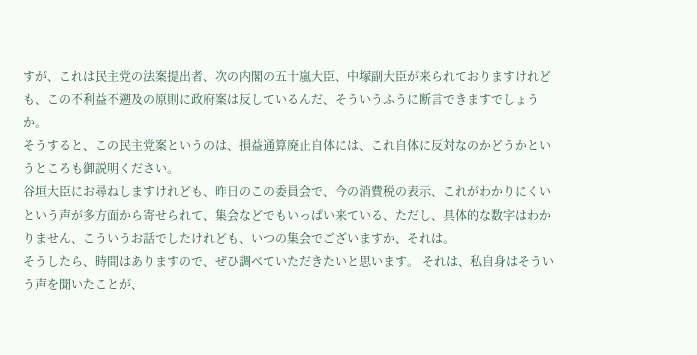すが、これは民主党の法案提出者、次の内閣の五十嵐大臣、中塚副大臣が来られておりますけれども、この不利益不遡及の原則に政府案は反しているんだ、そういうふうに断言できますでしょうか。
そうすると、この民主党案というのは、損益通算廃止自体には、これ自体に反対なのかどうかというところも御説明ください。
谷垣大臣にお尋ねしますけれども、昨日のこの委員会で、今の消費税の表示、これがわかりにくいという声が多方面から寄せられて、集会などでもいっぱい来ている、ただし、具体的な数字はわかりません、こういうお話でしたけれども、いつの集会でございますか、それは。
そうしたら、時間はありますので、ぜひ調べていただきたいと思います。 それは、私自身はそういう声を聞いたことが、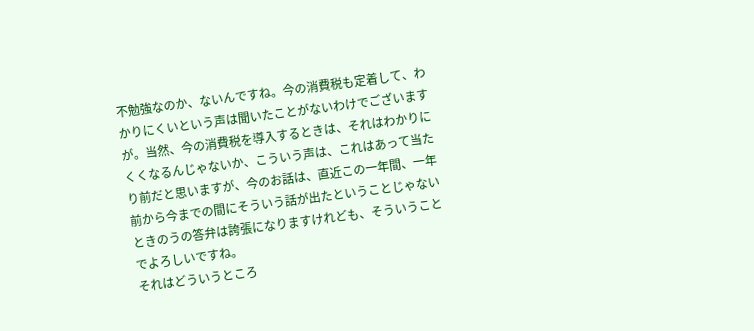不勉強なのか、ないんですね。今の消費税も定着して、わかりにくいという声は聞いたことがないわけでございますが。当然、今の消費税を導入するときは、それはわかりにくくなるんじゃないか、こういう声は、これはあって当たり前だと思いますが、今のお話は、直近この一年間、一年前から今までの間にそういう話が出たということじゃないときのうの答弁は誇張になりますけれども、そういうことでよろしいですね。
それはどういうところ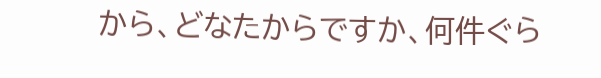から、どなたからですか、何件ぐら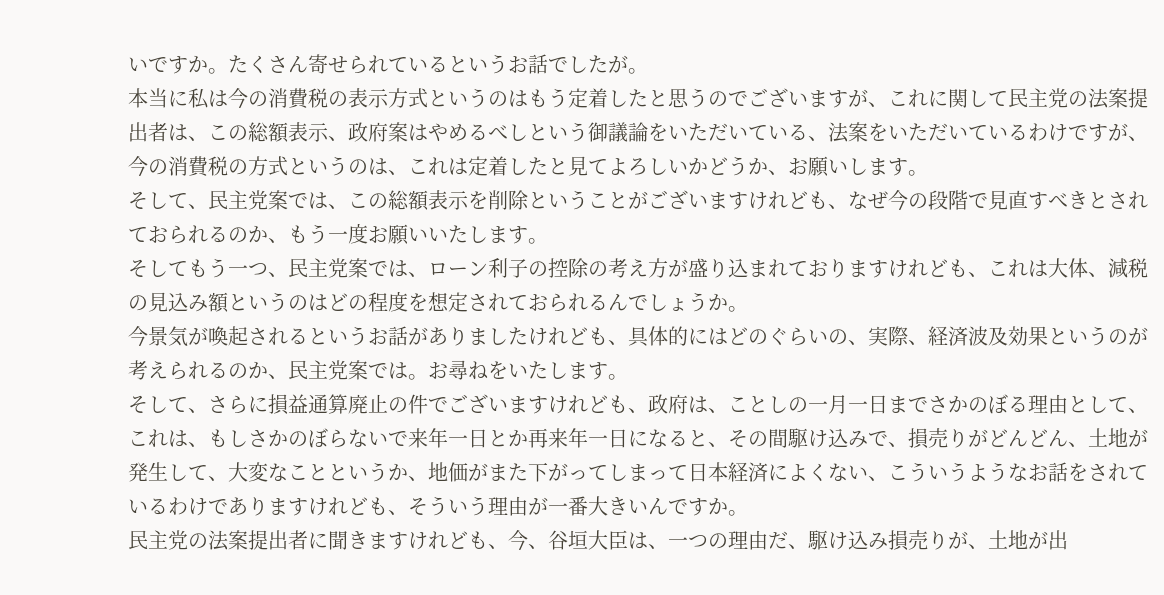いですか。たくさん寄せられているというお話でしたが。
本当に私は今の消費税の表示方式というのはもう定着したと思うのでございますが、これに関して民主党の法案提出者は、この総額表示、政府案はやめるべしという御議論をいただいている、法案をいただいているわけですが、今の消費税の方式というのは、これは定着したと見てよろしいかどうか、お願いします。
そして、民主党案では、この総額表示を削除ということがございますけれども、なぜ今の段階で見直すべきとされておられるのか、もう一度お願いいたします。
そしてもう一つ、民主党案では、ローン利子の控除の考え方が盛り込まれておりますけれども、これは大体、減税の見込み額というのはどの程度を想定されておられるんでしょうか。
今景気が喚起されるというお話がありましたけれども、具体的にはどのぐらいの、実際、経済波及効果というのが考えられるのか、民主党案では。お尋ねをいたします。
そして、さらに損益通算廃止の件でございますけれども、政府は、ことしの一月一日までさかのぼる理由として、これは、もしさかのぼらないで来年一日とか再来年一日になると、その間駆け込みで、損売りがどんどん、土地が発生して、大変なことというか、地価がまた下がってしまって日本経済によくない、こういうようなお話をされているわけでありますけれども、そういう理由が一番大きいんですか。
民主党の法案提出者に聞きますけれども、今、谷垣大臣は、一つの理由だ、駆け込み損売りが、土地が出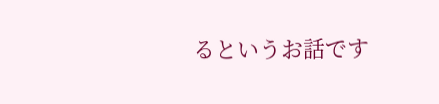るというお話です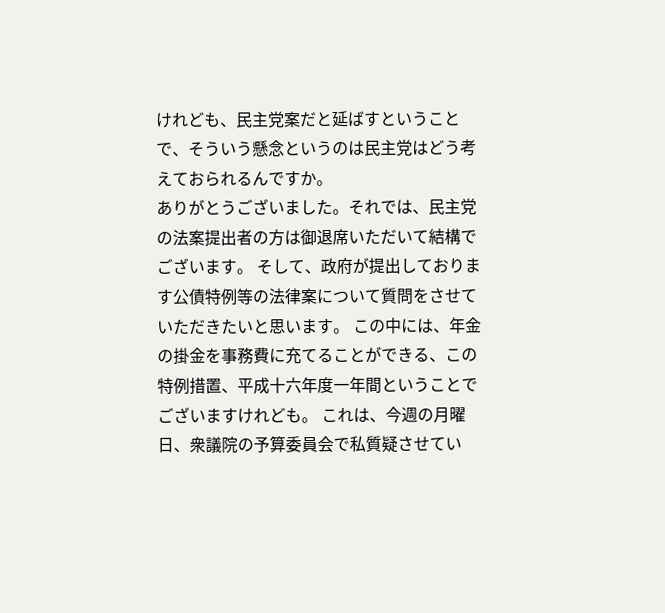けれども、民主党案だと延ばすということで、そういう懸念というのは民主党はどう考えておられるんですか。
ありがとうございました。それでは、民主党の法案提出者の方は御退席いただいて結構でございます。 そして、政府が提出しております公債特例等の法律案について質問をさせていただきたいと思います。 この中には、年金の掛金を事務費に充てることができる、この特例措置、平成十六年度一年間ということでございますけれども。 これは、今週の月曜日、衆議院の予算委員会で私質疑させてい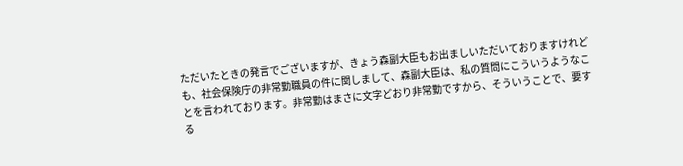ただいたときの発言でございますが、きょう森副大臣もお出ましいただいておりますけれども、社会保険庁の非常勤職員の件に関しまして、森副大臣は、私の質問にこういうようなことを言われております。非常勤はまさに文字どおり非常勤ですから、そういうことで、要する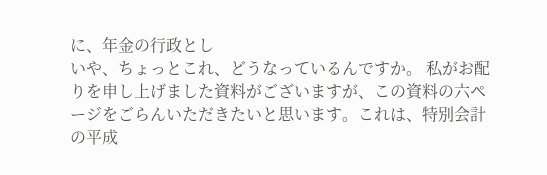に、年金の行政とし
いや、ちょっとこれ、どうなっているんですか。 私がお配りを申し上げました資料がございますが、この資料の六ページをごらんいただきたいと思います。これは、特別会計の平成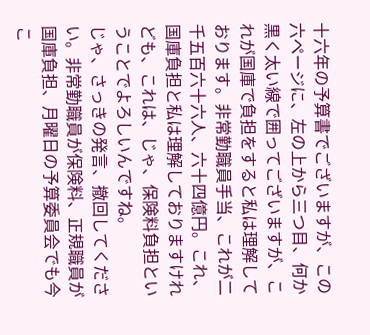十六年の予算書でございますが、この六ページに、左の上から三つ目、何か黒く太い線で囲ってございますが、これが国庫で負担をすると私は理解しております。非常勤職員手当、これが二千五百六十六人、六十四億円。これ、国庫負担と私は理解しておりますけれども、これは、じゃ、保険料負担ということでよろしいんですね。
じゃ、さっきの発言、撤回してください。非常勤職員が保険料、正規職員が国庫負担、月曜日の予算委員会でも今こ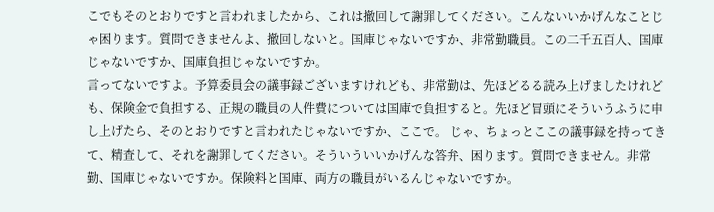こでもそのとおりですと言われましたから、これは撤回して謝罪してください。こんないいかげんなことじゃ困ります。質問できませんよ、撤回しないと。国庫じゃないですか、非常勤職員。この二千五百人、国庫じゃないですか、国庫負担じゃないですか。
言ってないですよ。予算委員会の議事録ございますけれども、非常勤は、先ほどるる読み上げましたけれども、保険金で負担する、正規の職員の人件費については国庫で負担すると。先ほど冒頭にそういうふうに申し上げたら、そのとおりですと言われたじゃないですか、ここで。 じゃ、ちょっとここの議事録を持ってきて、精査して、それを謝罪してください。そういういいかげんな答弁、困ります。質問できません。非常勤、国庫じゃないですか。保険料と国庫、両方の職員がいるんじゃないですか。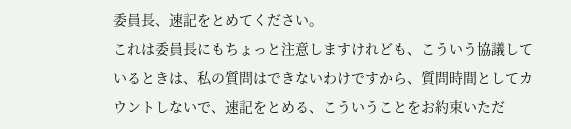委員長、速記をとめてください。
これは委員長にもちょっと注意しますけれども、こういう協議しているときは、私の質問はできないわけですから、質問時間としてカウントしないで、速記をとめる、こういうことをお約束いただ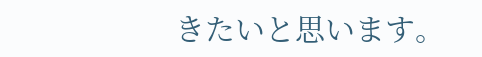きたいと思います。